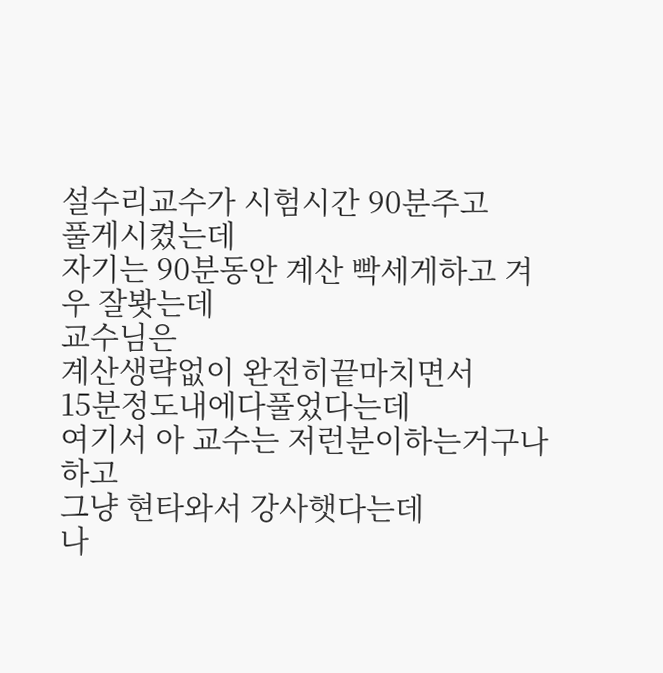설수리교수가 시험시간 90분주고
풀게시켰는데
자기는 90분동안 계산 빡세게하고 겨우 잘봣는데
교수님은
계산생략없이 완전히끝마치면서
15분정도내에다풀었다는데
여기서 아 교수는 저런분이하는거구나하고
그냥 현타와서 강사햇다는데
나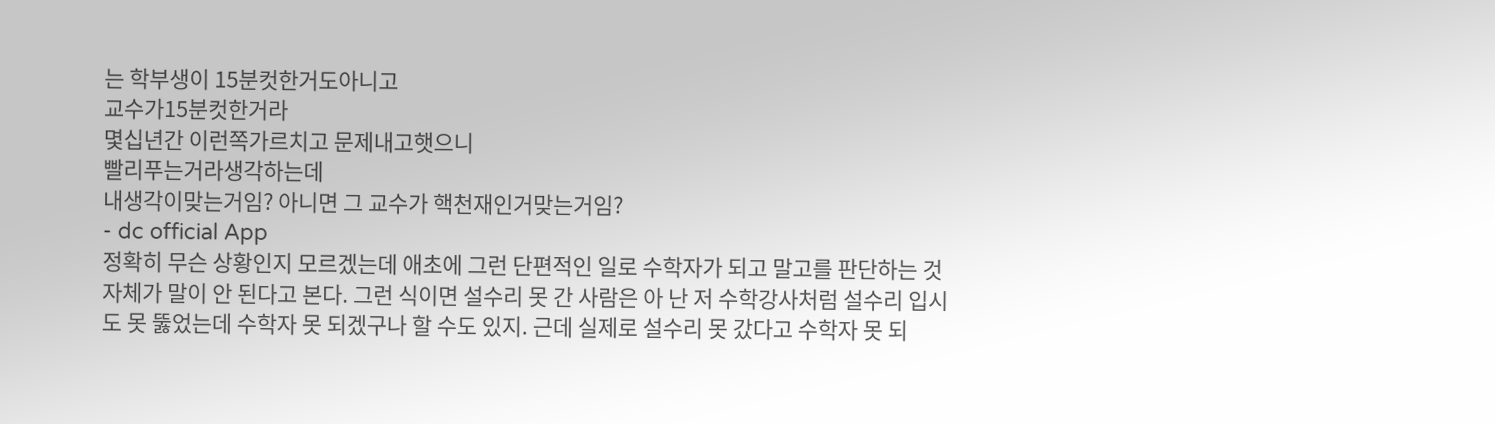는 학부생이 15분컷한거도아니고
교수가15분컷한거라
몇십년간 이런쪽가르치고 문제내고햇으니
빨리푸는거라생각하는데
내생각이맞는거임? 아니면 그 교수가 핵천재인거맞는거임?
- dc official App
정확히 무슨 상황인지 모르겠는데 애초에 그런 단편적인 일로 수학자가 되고 말고를 판단하는 것 자체가 말이 안 된다고 본다. 그런 식이면 설수리 못 간 사람은 아 난 저 수학강사처럼 설수리 입시도 못 뚫었는데 수학자 못 되겠구나 할 수도 있지. 근데 실제로 설수리 못 갔다고 수학자 못 되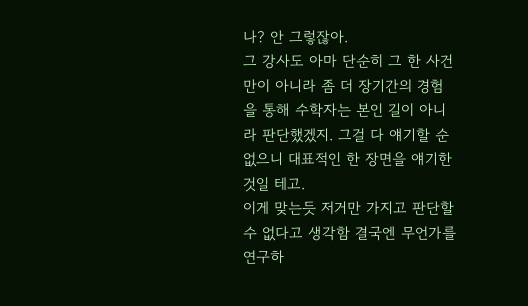나? 안 그렇잖아.
그 강사도 아마 단순히 그 한 사건만이 아니라 좀 더 장기간의 경험을 통해 수학자는 본인 길이 아니라 판단했겠지. 그걸 다 얘기할 순 없으니 대표적인 한 장면을 얘기한 것일 테고.
이게 맞는듯 저거만 가지고 판단할수 없다고 생각함 결국엔 무언가를 연구하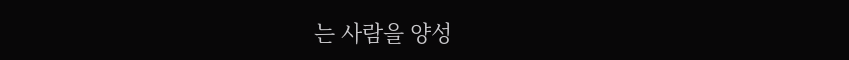는 사람을 양성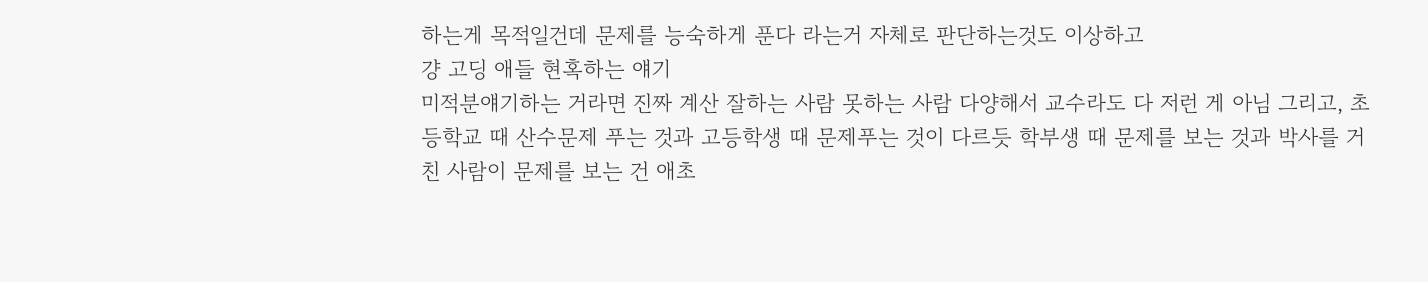하는게 목적일건데 문제를 능숙하게 푼다 라는거 자체로 판단하는것도 이상하고
걍 고딩 애들 현혹하는 얘기
미적분얘기하는 거라면 진짜 계산 잘하는 사람 못하는 사람 다양해서 교수라도 다 저런 게 아님 그리고, 초등학교 때 산수문제 푸는 것과 고등학생 때 문제푸는 것이 다르듯 학부생 때 문제를 보는 것과 박사를 거친 사람이 문제를 보는 건 애초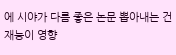에 시야가 다름 좋은 논문 뽑아내는 건 재능이 영향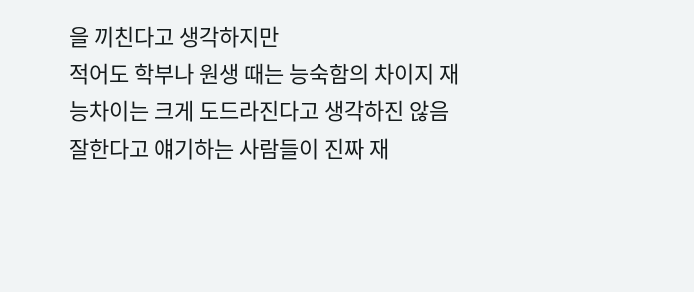을 끼친다고 생각하지만
적어도 학부나 원생 때는 능숙함의 차이지 재능차이는 크게 도드라진다고 생각하진 않음
잘한다고 얘기하는 사람들이 진짜 재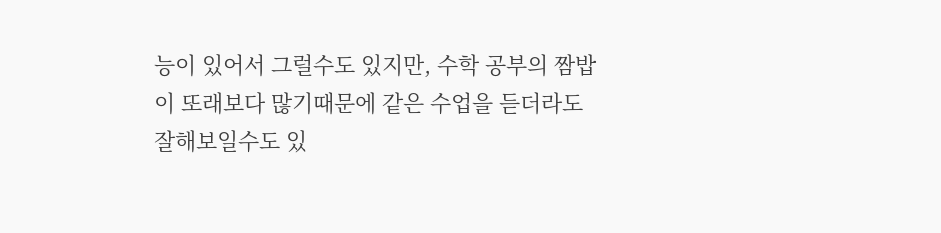능이 있어서 그럴수도 있지만, 수학 공부의 짬밥이 또래보다 많기때문에 같은 수업을 듣더라도 잘해보일수도 있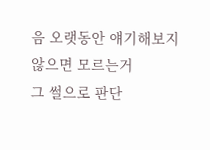음 오랫동안 얘기해보지않으면 모르는거
그 썰으로 판단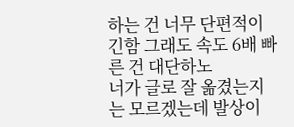하는 건 너무 단편적이긴함 그래도 속도 6배 빠른 건 대단하노
너가 글로 잘 옮겼는지는 모르겠는데 발상이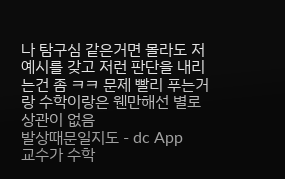나 탐구심 같은거면 몰라도 저 예시를 갖고 저런 판단을 내리는건 좀 ㅋㅋ 문제 빨리 푸는거랑 수학이랑은 웬만해선 별로 상관이 없음
발상때문일지도 - dc App
교수가 수학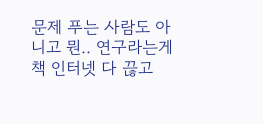문제 푸는 사람도 아니고 뭔.. 연구라는게 책 인터넷 다 끊고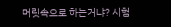머릿속으로 하는거냐? 시험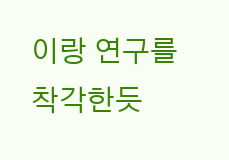이랑 연구를 착각한듯